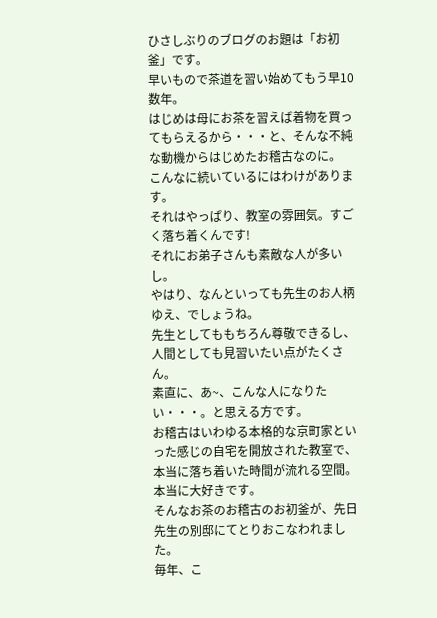ひさしぶりのブログのお題は「お初釜」です。
早いもので茶道を習い始めてもう早10数年。
はじめは母にお茶を習えば着物を買ってもらえるから・・・と、そんな不純な動機からはじめたお稽古なのに。
こんなに続いているにはわけがあります。
それはやっぱり、教室の雰囲気。すごく落ち着くんです!
それにお弟子さんも素敵な人が多いし。
やはり、なんといっても先生のお人柄ゆえ、でしょうね。
先生としてももちろん尊敬できるし、人間としても見習いたい点がたくさん。
素直に、あ~、こんな人になりたい・・・。と思える方です。
お稽古はいわゆる本格的な京町家といった感じの自宅を開放された教室で、本当に落ち着いた時間が流れる空間。本当に大好きです。
そんなお茶のお稽古のお初釜が、先日先生の別邸にてとりおこなわれました。
毎年、こ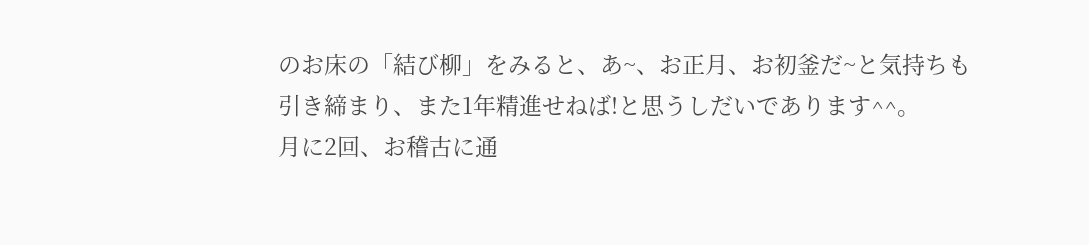のお床の「結び柳」をみると、あ~、お正月、お初釜だ~と気持ちも引き締まり、また1年精進せねば!と思うしだいであります^^。
月に2回、お稽古に通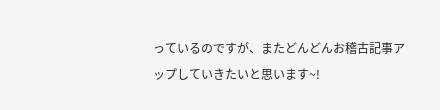っているのですが、またどんどんお稽古記事アップしていきたいと思います~!